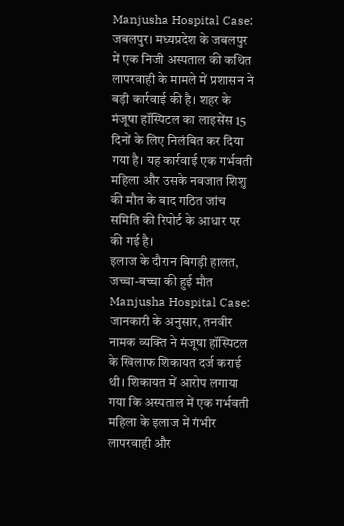Manjusha Hospital Case: जबलपुर। मध्यप्रदेश के जबलपुर में एक निजी अस्पताल की कथित लापरवाही के मामले में प्रशासन ने बड़ी कार्रवाई की है। शहर के मंजूषा हॉस्पिटल का लाइसेंस 15 दिनों के लिए निलंबित कर दिया गया है। यह कार्रवाई एक गर्भवती महिला और उसके नवजात शिशु की मौत के बाद गठित जांच समिति की रिपोर्ट के आधार पर की गई है।
इलाज के दौरान बिगड़ी हालत, जच्चा-बच्चा की हुई मौत
Manjusha Hospital Case: जानकारी के अनुसार, तनवीर नामक व्यक्ति ने मंजूषा हॉस्पिटल के खिलाफ शिकायत दर्ज कराई थी। शिकायत में आरोप लगाया गया कि अस्पताल में एक गर्भवती महिला के इलाज में गंभीर लापरवाही और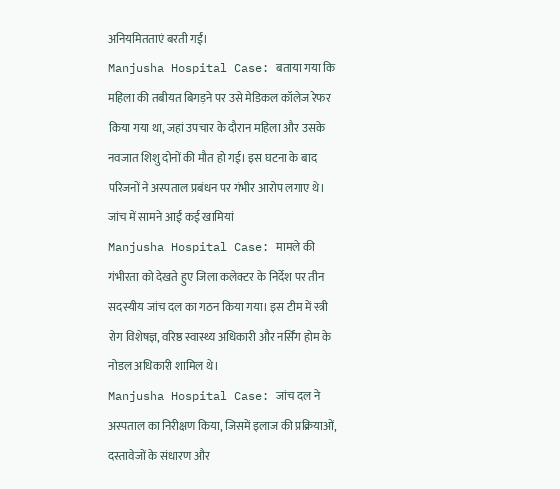अनियमितताएं बरती गईं।
Manjusha Hospital Case: बताया गया कि महिला की तबीयत बिगड़ने पर उसे मेडिकल कॉलेज रेफर किया गया था, जहां उपचार के दौरान महिला और उसके नवजात शिशु दोनों की मौत हो गई। इस घटना के बाद परिजनों ने अस्पताल प्रबंधन पर गंभीर आरोप लगाए थे।
जांच में सामने आईं कई खामियां
Manjusha Hospital Case: मामले की गंभीरता को देखते हुए जिला कलेक्टर के निर्देश पर तीन सदस्यीय जांच दल का गठन किया गया। इस टीम में स्त्री रोग विशेषज्ञ, वरिष्ठ स्वास्थ्य अधिकारी और नर्सिंग होम के नोडल अधिकारी शामिल थे।
Manjusha Hospital Case: जांच दल ने अस्पताल का निरीक्षण किया, जिसमें इलाज की प्रक्रियाओं, दस्तावेजों के संधारण और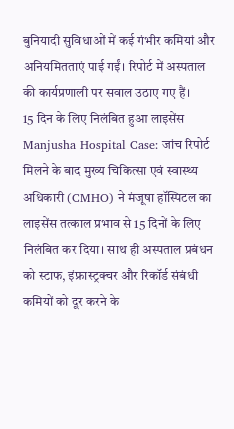बुनियादी सुविधाओं में कई गंभीर कमियां और अनियमितताएं पाई गईं। रिपोर्ट में अस्पताल की कार्यप्रणाली पर सवाल उठाए गए हैं।
15 दिन के लिए निलंबित हुआ लाइसेंस
Manjusha Hospital Case: जांच रिपोर्ट मिलने के बाद मुख्य चिकित्सा एवं स्वास्थ्य अधिकारी (CMHO) ने मंजूषा हॉस्पिटल का लाइसेंस तत्काल प्रभाव से 15 दिनों के लिए निलंबित कर दिया। साथ ही अस्पताल प्रबंधन को स्टाफ, इंफ्रास्ट्रक्चर और रिकॉर्ड संबंधी कमियों को दूर करने के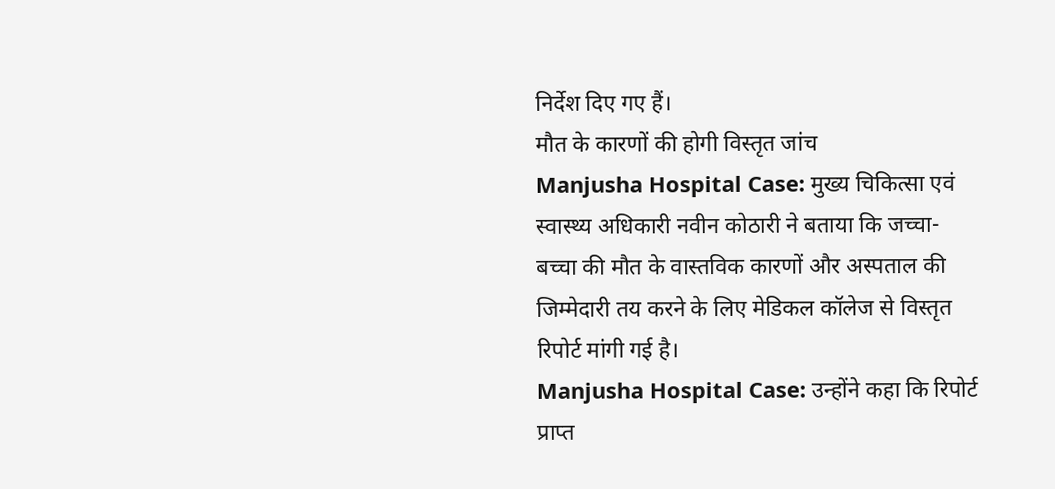निर्देश दिए गए हैं।
मौत के कारणों की होगी विस्तृत जांच
Manjusha Hospital Case: मुख्य चिकित्सा एवं स्वास्थ्य अधिकारी नवीन कोठारी ने बताया कि जच्चा-बच्चा की मौत के वास्तविक कारणों और अस्पताल की जिम्मेदारी तय करने के लिए मेडिकल कॉलेज से विस्तृत रिपोर्ट मांगी गई है।
Manjusha Hospital Case: उन्होंने कहा कि रिपोर्ट प्राप्त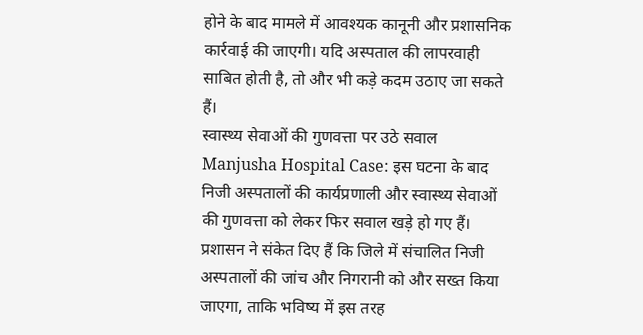होने के बाद मामले में आवश्यक कानूनी और प्रशासनिक कार्रवाई की जाएगी। यदि अस्पताल की लापरवाही साबित होती है, तो और भी कड़े कदम उठाए जा सकते हैं।
स्वास्थ्य सेवाओं की गुणवत्ता पर उठे सवाल
Manjusha Hospital Case: इस घटना के बाद निजी अस्पतालों की कार्यप्रणाली और स्वास्थ्य सेवाओं की गुणवत्ता को लेकर फिर सवाल खड़े हो गए हैं। प्रशासन ने संकेत दिए हैं कि जिले में संचालित निजी अस्पतालों की जांच और निगरानी को और सख्त किया जाएगा, ताकि भविष्य में इस तरह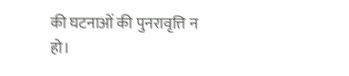की घटनाओं की पुनरावृत्ति न हो।